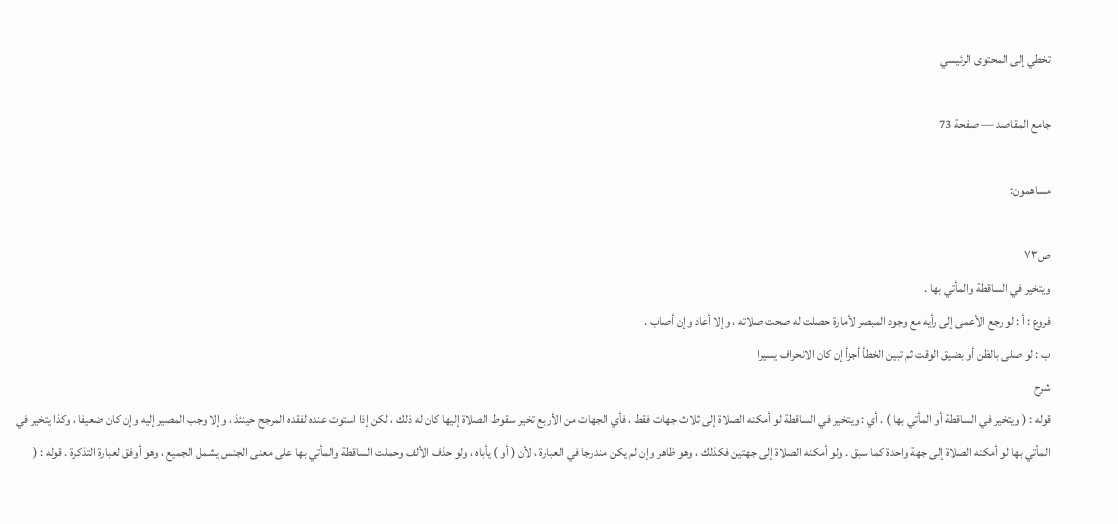تخطي إلى المحتوى الرئيسي

جامع المقاصد — صفحة 73

مساهمون:

ص٧٣
ويتخير في الساقطة والمأتي بها .
فروع : أ : لو رجع الأعمى إلى رأيه مع وجود المبصر لأمارة حصلت له صحت صلاته ، وإلا أعاد وإن أصاب .
ب : لو صلى بالظن أو بضيق الوقت ثم تبين الخطأ أجزأ إن كان الانحراف يسيرا
شرح
قوله : ( ويتخير في الساقطة أو المأتي بها ) . أي : ويتخير في الساقطة لو أمكنه الصلاة إلى ثلاث جهات فقط ، فأي الجهات من الأربع تخير سقوط الصلاة إليها كان له ذلك ، لكن إذا استوت عنده لفقده المرجح حينئذ ، وإلا وجب المصير إليه وإن كان ضعيفا ، وكذا يتخير في المأتي بها لو أمكنه الصلاة إلى جهة واحدة كما سبق . ولو أمكنه الصلاة إلى جهتين فكذلك ، وهو ظاهر وإن لم يكن مندرجا في العبارة ، لأن ( أو ) يأباه ، ولو حذف الألف وحملت الساقطة والمأتي بها على معنى الجنس يشمل الجميع ، وهو أوفق لعبارة التذكرة . قوله : (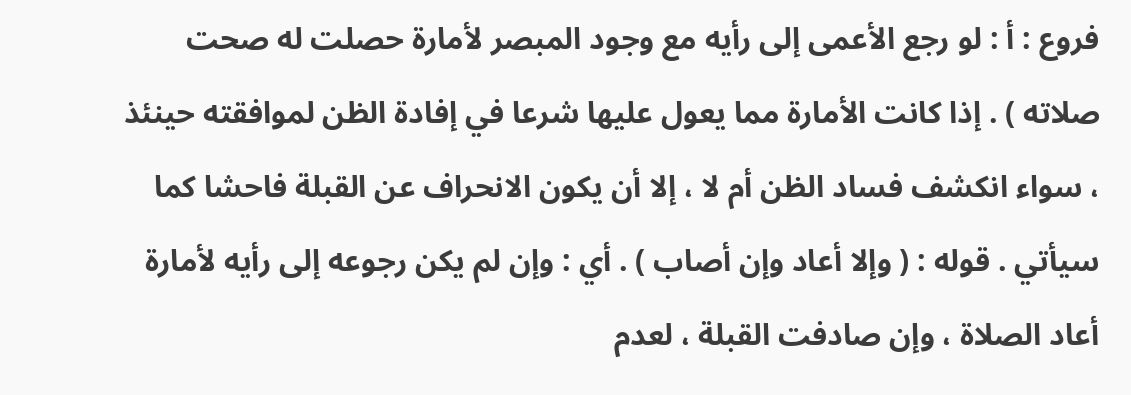فروع : أ : لو رجع الأعمى إلى رأيه مع وجود المبصر لأمارة حصلت له صحت صلاته ) . إذا كانت الأمارة مما يعول عليها شرعا في إفادة الظن لموافقته حينئذ ، سواء انكشف فساد الظن أم لا ، إلا أن يكون الانحراف عن القبلة فاحشا كما سيأتي . قوله : ( وإلا أعاد وإن أصاب ) . أي : وإن لم يكن رجوعه إلى رأيه لأمارة أعاد الصلاة ، وإن صادفت القبلة ، لعدم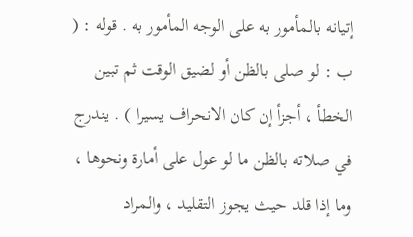إتيانه بالمأمور به على الوجه المأمور به . قوله : ( ب : لو صلى بالظن أو لضيق الوقت ثم تبين الخطأ ، أجزأ إن كان الانحراف يسيرا ) . يندرج في صلاته بالظن ما لو عول على أمارة ونحوها ، وما إذا قلد حيث يجوز التقليد ، والمراد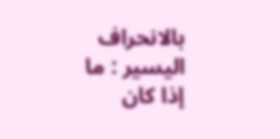بالانحراف اليسير : ما إذا كان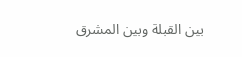بين القبلة وبين المشرق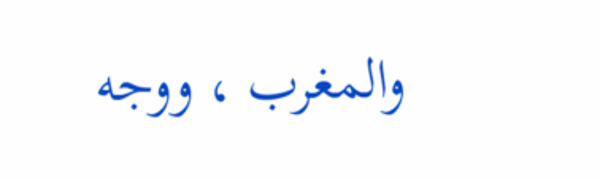والمغرب ، ووجه